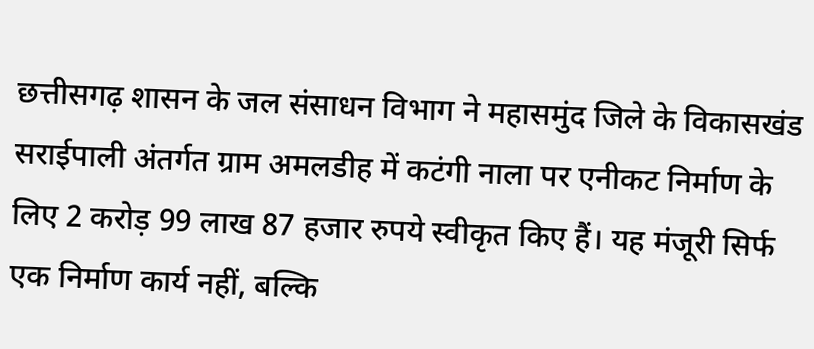छत्तीसगढ़ शासन के जल संसाधन विभाग ने महासमुंद जिले के विकासखंड सराईपाली अंतर्गत ग्राम अमलडीह में कटंगी नाला पर एनीकट निर्माण के लिए 2 करोड़ 99 लाख 87 हजार रुपये स्वीकृत किए हैं। यह मंजूरी सिर्फ एक निर्माण कार्य नहीं, बल्कि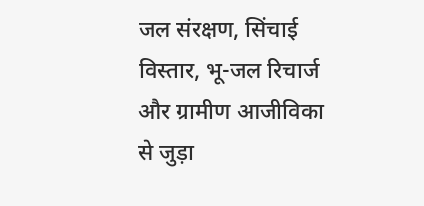जल संरक्षण, सिंचाई विस्तार, भू-जल रिचार्ज और ग्रामीण आजीविका से जुड़ा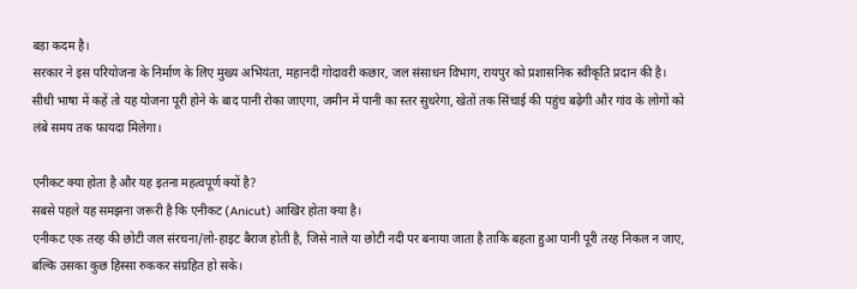बड़ा कदम है।
सरकार ने इस परियोजना के निर्माण के लिए मुख्य अभियंता, महानदी गोदावरी कछार, जल संसाधन विभाग, रायपुर को प्रशासनिक स्वीकृति प्रदान की है।
सीधी भाषा में कहें तो यह योजना पूरी होने के बाद पानी रोका जाएगा, जमीन में पानी का स्तर सुधरेगा, खेतों तक सिंचाई की पहुंच बढ़ेगी और गांव के लोगों को लंबे समय तक फायदा मिलेगा।

एनीकट क्या होता है और यह इतना महत्वपूर्ण क्यों है?
सबसे पहले यह समझना जरूरी है कि एनीकट (Anicut) आखिर होता क्या है।
एनीकट एक तरह की छोटी जल संरचना/लो-हाइट बैराज होती है, जिसे नाले या छोटी नदी पर बनाया जाता है ताकि बहता हुआ पानी पूरी तरह निकल न जाए, बल्कि उसका कुछ हिस्सा रुककर संग्रहित हो सके।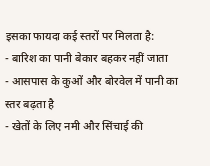इसका फायदा कई स्तरों पर मिलता है:
- बारिश का पानी बेकार बहकर नहीं जाता
- आसपास के कुओं और बोरवेल में पानी का स्तर बढ़ता है
- खेतों के लिए नमी और सिंचाई की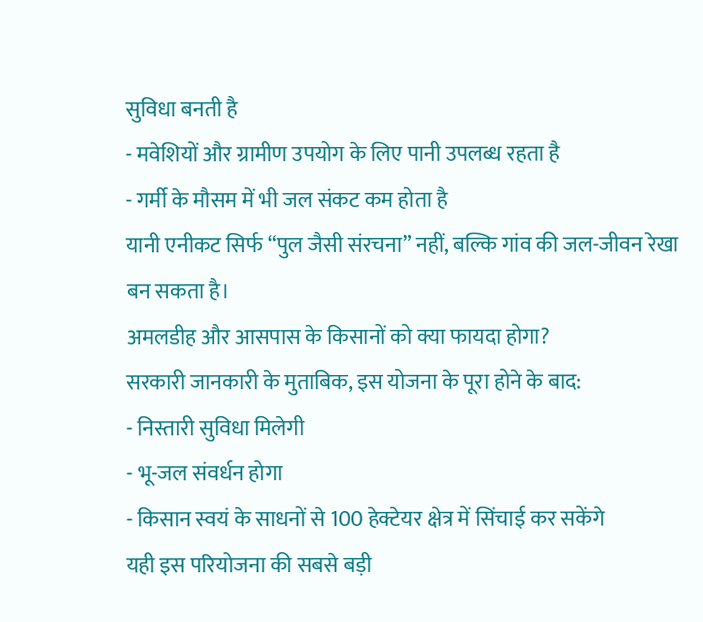सुविधा बनती है
- मवेशियों और ग्रामीण उपयोग के लिए पानी उपलब्ध रहता है
- गर्मी के मौसम में भी जल संकट कम होता है
यानी एनीकट सिर्फ “पुल जैसी संरचना” नहीं, बल्कि गांव की जल-जीवन रेखा बन सकता है।
अमलडीह और आसपास के किसानों को क्या फायदा होगा?
सरकारी जानकारी के मुताबिक, इस योजना के पूरा होने के बाद:
- निस्तारी सुविधा मिलेगी
- भू-जल संवर्धन होगा
- किसान स्वयं के साधनों से 100 हेक्टेयर क्षेत्र में सिंचाई कर सकेंगे
यही इस परियोजना की सबसे बड़ी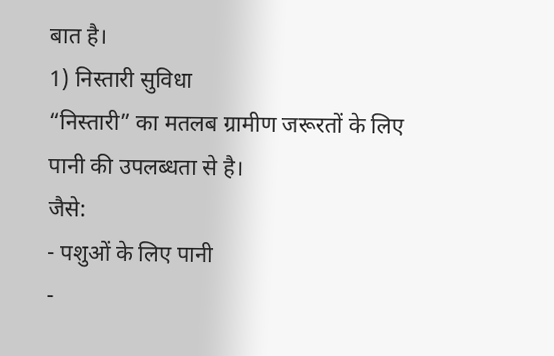बात है।
1) निस्तारी सुविधा
“निस्तारी” का मतलब ग्रामीण जरूरतों के लिए पानी की उपलब्धता से है।
जैसे:
- पशुओं के लिए पानी
-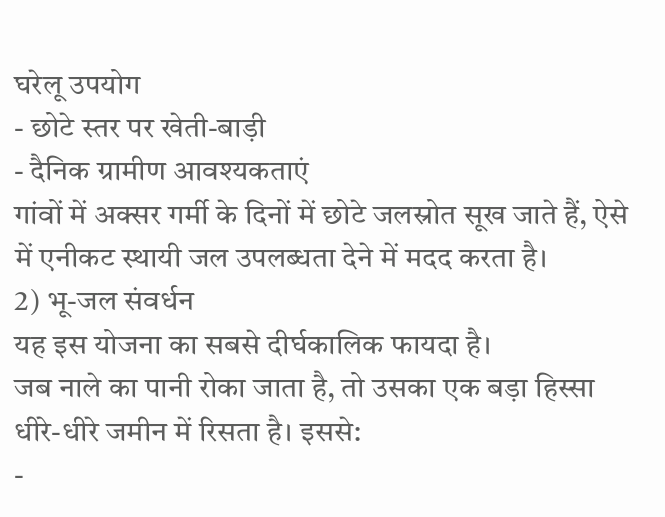घरेलू उपयोग
- छोटे स्तर पर खेती-बाड़ी
- दैनिक ग्रामीण आवश्यकताएं
गांवों में अक्सर गर्मी के दिनों में छोटे जलस्रोत सूख जाते हैं, ऐसे में एनीकट स्थायी जल उपलब्धता देने में मदद करता है।
2) भू-जल संवर्धन
यह इस योजना का सबसे दीर्घकालिक फायदा है।
जब नाले का पानी रोका जाता है, तो उसका एक बड़ा हिस्सा धीरे-धीरे जमीन में रिसता है। इससे:
-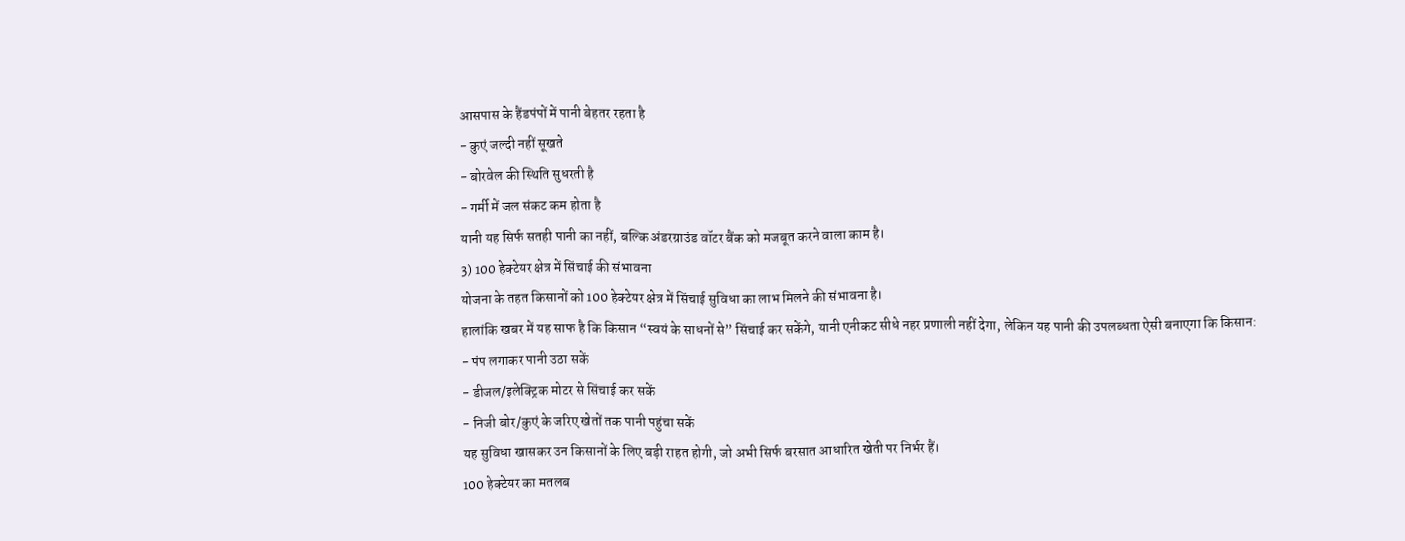आसपास के हैंडपंपों में पानी बेहतर रहता है
- कुएं जल्दी नहीं सूखते
- बोरवेल की स्थिति सुधरती है
- गर्मी में जल संकट कम होता है
यानी यह सिर्फ सतही पानी का नहीं, बल्कि अंडरग्राउंड वॉटर बैंक को मजबूत करने वाला काम है।
3) 100 हेक्टेयर क्षेत्र में सिंचाई की संभावना
योजना के तहत किसानों को 100 हेक्टेयर क्षेत्र में सिंचाई सुविधा का लाभ मिलने की संभावना है।
हालांकि खबर में यह साफ है कि किसान “स्वयं के साधनों से” सिंचाई कर सकेंगे, यानी एनीकट सीधे नहर प्रणाली नहीं देगा, लेकिन यह पानी की उपलब्धता ऐसी बनाएगा कि किसान:
- पंप लगाकर पानी उठा सकें
- डीजल/इलेक्ट्रिक मोटर से सिंचाई कर सकें
- निजी बोर/कुएं के जरिए खेतों तक पानी पहुंचा सकें
यह सुविधा खासकर उन किसानों के लिए बड़ी राहत होगी, जो अभी सिर्फ बरसात आधारित खेती पर निर्भर हैं।
100 हेक्टेयर का मतलब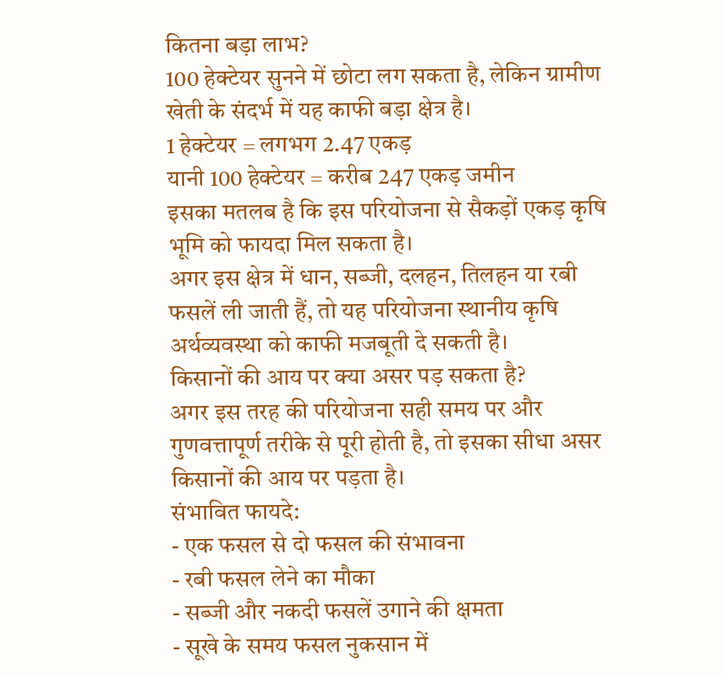कितना बड़ा लाभ?
100 हेक्टेयर सुनने में छोटा लग सकता है, लेकिन ग्रामीण खेती के संदर्भ में यह काफी बड़ा क्षेत्र है।
1 हेक्टेयर = लगभग 2.47 एकड़
यानी 100 हेक्टेयर = करीब 247 एकड़ जमीन
इसका मतलब है कि इस परियोजना से सैकड़ों एकड़ कृषि भूमि को फायदा मिल सकता है।
अगर इस क्षेत्र में धान, सब्जी, दलहन, तिलहन या रबी फसलें ली जाती हैं, तो यह परियोजना स्थानीय कृषि अर्थव्यवस्था को काफी मजबूती दे सकती है।
किसानों की आय पर क्या असर पड़ सकता है?
अगर इस तरह की परियोजना सही समय पर और गुणवत्तापूर्ण तरीके से पूरी होती है, तो इसका सीधा असर किसानों की आय पर पड़ता है।
संभावित फायदे:
- एक फसल से दो फसल की संभावना
- रबी फसल लेने का मौका
- सब्जी और नकदी फसलें उगाने की क्षमता
- सूखे के समय फसल नुकसान में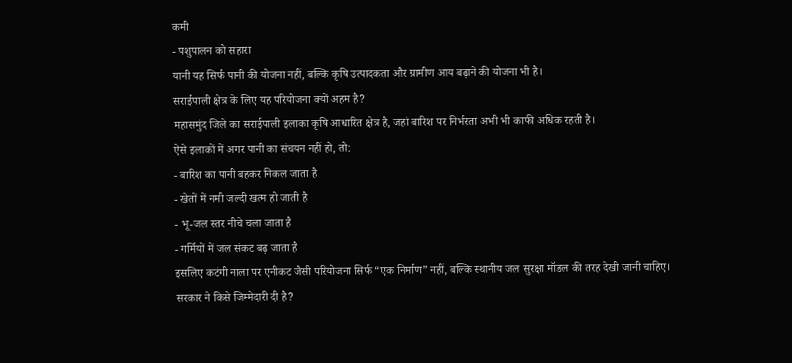कमी
- पशुपालन को सहारा
यानी यह सिर्फ पानी की योजना नहीं, बल्कि कृषि उत्पादकता और ग्रामीण आय बढ़ाने की योजना भी है।
सराईपाली क्षेत्र के लिए यह परियोजना क्यों अहम है?
महासमुंद जिले का सराईपाली इलाका कृषि आधारित क्षेत्र है, जहां बारिश पर निर्भरता अभी भी काफी अधिक रहती है।
ऐसे इलाकों में अगर पानी का संचयन नहीं हो, तो:
- बारिश का पानी बहकर निकल जाता है
- खेतों में नमी जल्दी खत्म हो जाती है
- भू-जल स्तर नीचे चला जाता है
- गर्मियों में जल संकट बढ़ जाता है
इसलिए कटंगी नाला पर एनीकट जैसी परियोजना सिर्फ “एक निर्माण” नहीं, बल्कि स्थानीय जल सुरक्षा मॉडल की तरह देखी जानी चाहिए।
सरकार ने किसे जिम्मेदारी दी है?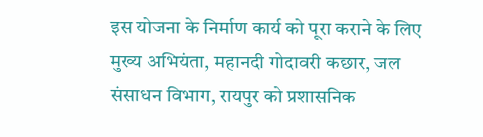इस योजना के निर्माण कार्य को पूरा कराने के लिए मुख्य अभियंता, महानदी गोदावरी कछार, जल संसाधन विभाग, रायपुर को प्रशासनिक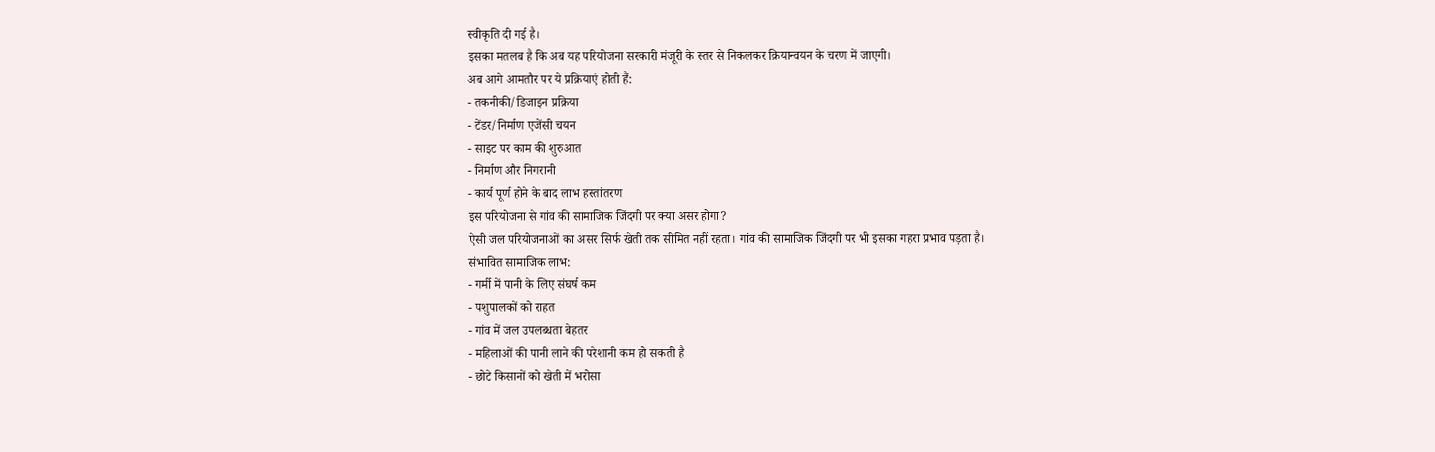स्वीकृति दी गई है।
इसका मतलब है कि अब यह परियोजना सरकारी मंजूरी के स्तर से निकलकर क्रियान्वयन के चरण में जाएगी।
अब आगे आमतौर पर ये प्रक्रियाएं होती हैं:
- तकनीकी/डिजाइन प्रक्रिया
- टेंडर/निर्माण एजेंसी चयन
- साइट पर काम की शुरुआत
- निर्माण और निगरानी
- कार्य पूर्ण होने के बाद लाभ हस्तांतरण
इस परियोजना से गांव की सामाजिक जिंदगी पर क्या असर होगा?
ऐसी जल परियोजनाओं का असर सिर्फ खेती तक सीमित नहीं रहता। गांव की सामाजिक जिंदगी पर भी इसका गहरा प्रभाव पड़ता है।
संभावित सामाजिक लाभ:
- गर्मी में पानी के लिए संघर्ष कम
- पशुपालकों को राहत
- गांव में जल उपलब्धता बेहतर
- महिलाओं की पानी लाने की परेशानी कम हो सकती है
- छोटे किसानों को खेती में भरोसा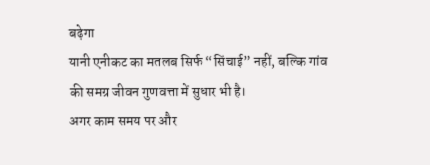बढ़ेगा
यानी एनीकट का मतलब सिर्फ “सिंचाई” नहीं, बल्कि गांव की समग्र जीवन गुणवत्ता में सुधार भी है।
अगर काम समय पर और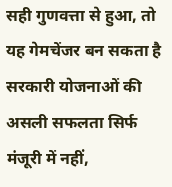सही गुणवत्ता से हुआ, तो यह गेमचेंजर बन सकता है
सरकारी योजनाओं की असली सफलता सिर्फ मंजूरी में नहीं,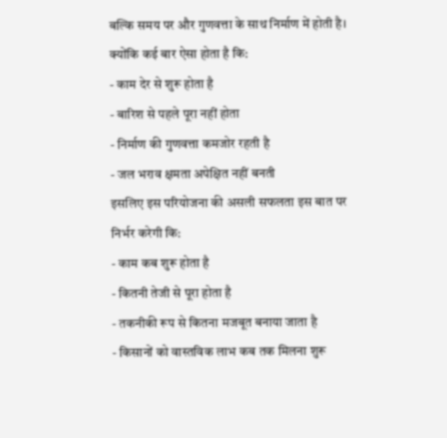बल्कि समय पर और गुणवत्ता के साथ निर्माण में होती है।
क्योंकि कई बार ऐसा होता है कि:
- काम देर से शुरू होता है
- बारिश से पहले पूरा नहीं होता
- निर्माण की गुणवत्ता कमजोर रहती है
- जल भराव क्षमता अपेक्षित नहीं बनती
इसलिए इस परियोजना की असली सफलता इस बात पर निर्भर करेगी कि:
- काम कब शुरू होता है
- कितनी तेजी से पूरा होता है
- तकनीकी रूप से कितना मजबूत बनाया जाता है
- किसानों को वास्तविक लाभ कब तक मिलना शुरू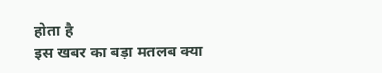होता है
इस खबर का बड़ा मतलब क्या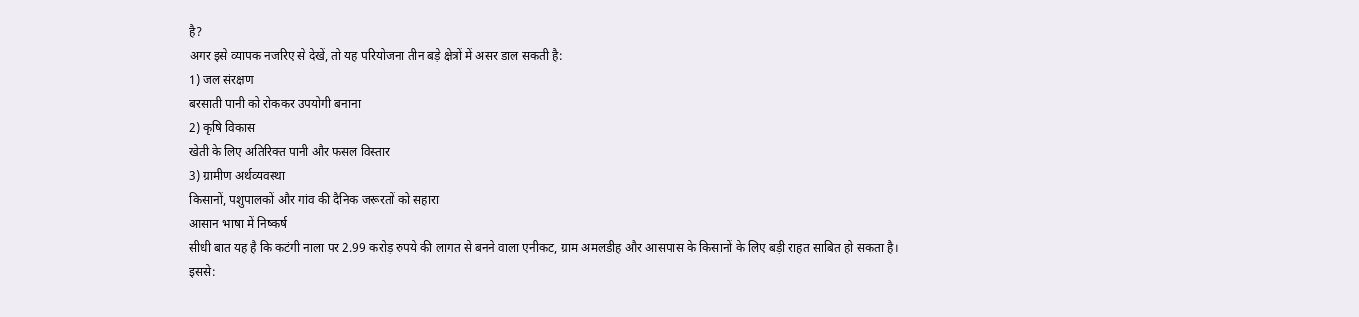है?
अगर इसे व्यापक नजरिए से देखें, तो यह परियोजना तीन बड़े क्षेत्रों में असर डाल सकती है:
1) जल संरक्षण
बरसाती पानी को रोककर उपयोगी बनाना
2) कृषि विकास
खेती के लिए अतिरिक्त पानी और फसल विस्तार
3) ग्रामीण अर्थव्यवस्था
किसानों, पशुपालकों और गांव की दैनिक जरूरतों को सहारा
आसान भाषा में निष्कर्ष
सीधी बात यह है कि कटंगी नाला पर 2.99 करोड़ रुपये की लागत से बनने वाला एनीकट, ग्राम अमलडीह और आसपास के किसानों के लिए बड़ी राहत साबित हो सकता है।
इससे: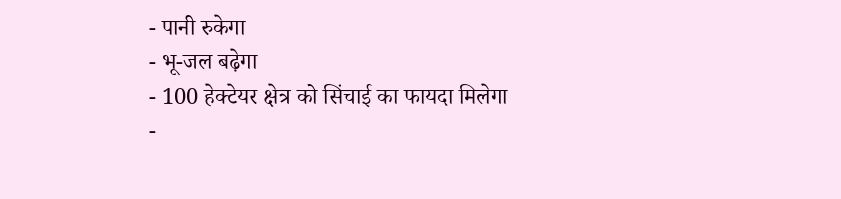- पानी रुकेगा
- भू-जल बढ़ेगा
- 100 हेक्टेयर क्षेत्र को सिंचाई का फायदा मिलेगा
-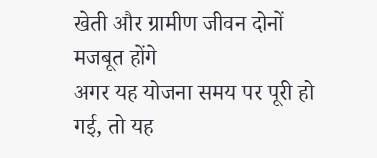खेती और ग्रामीण जीवन दोनों मजबूत होंगे
अगर यह योजना समय पर पूरी हो गई, तो यह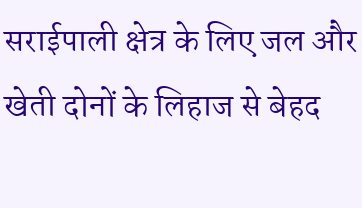सराईपाली क्षेत्र के लिए जल और खेती दोनों के लिहाज से बेहद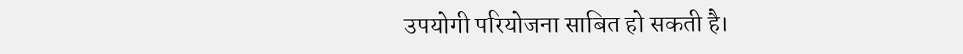उपयोगी परियोजना साबित हो सकती है।